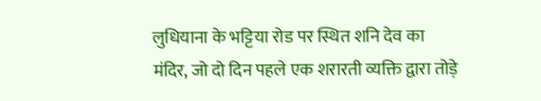लुधियाना के भट्टिया रोड पर स्थित शनि देव का मंदिर, जो दो दिन पहले एक शरारती व्यक्ति द्वारा तोड़े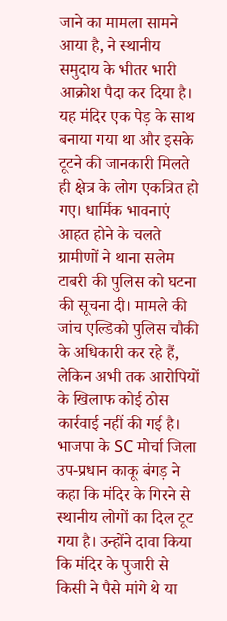जाने का मामला सामने आया है, ने स्थानीय समुदाय के भीतर भारी आक्रोश पैदा कर दिया है। यह मंदिर एक पेड़ के साथ बनाया गया था और इसके टूटने की जानकारी मिलते ही क्षेत्र के लोग एकत्रित हो गए। धार्मिक भावनाएं आहत होने के चलते ग्रामीणों ने थाना सलेम टाबरी की पुलिस को घटना की सूचना दी। मामले की जांच एल्डिको पुलिस चौकी के अधिकारी कर रहे हैं, लेकिन अभी तक आरोपियों के खिलाफ कोई ठोस कार्रवाई नहीं की गई है।
भाजपा के SC मोर्चा जिला उप-प्रधान काकू बंगड़ ने कहा कि मंदिर के गिरने से स्थानीय लोगों का दिल टूट गया है। उन्होंने दावा किया कि मंदिर के पुजारी से किसी ने पैसे मांगे थे या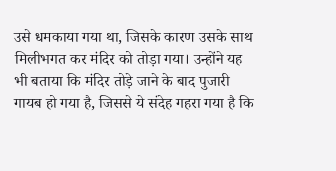उसे धमकाया गया था, जिसके कारण उसके साथ मिलीभगत कर मंदिर को तोड़ा गया। उन्होंने यह भी बताया कि मंदिर तोड़े जाने के बाद पुजारी गायब हो गया है, जिससे ये संदेह गहरा गया है कि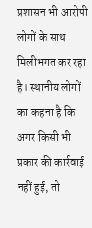प्रशासन भी आरोपी लोगों के साथ मिलीभगत कर रहा है। स्थानीय लोगों का कहना है कि अगर किसी भी प्रकार की कार्रवाई नहीं हुई, तो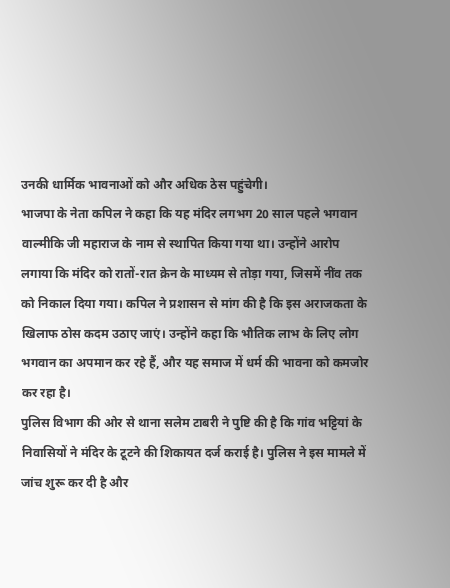उनकी धार्मिक भावनाओं को और अधिक ठेस पहुंचेगी।
भाजपा के नेता कपिल ने कहा कि यह मंदिर लगभग 20 साल पहले भगवान वाल्मीकि जी महाराज के नाम से स्थापित किया गया था। उन्होंने आरोप लगाया कि मंदिर को रातों-रात क्रेन के माध्यम से तोड़ा गया, जिसमें नींव तक को निकाल दिया गया। कपिल ने प्रशासन से मांग की है कि इस अराजकता के खिलाफ ठोस कदम उठाए जाएं। उन्होंने कहा कि भौतिक लाभ के लिए लोग भगवान का अपमान कर रहे हैं, और यह समाज में धर्म की भावना को कमजोर कर रहा है।
पुलिस विभाग की ओर से थाना सलेम टाबरी ने पुष्टि की है कि गांव भट्टियां के निवासियों ने मंदिर के टूटने की शिकायत दर्ज कराई है। पुलिस ने इस मामले में जांच शुरू कर दी है और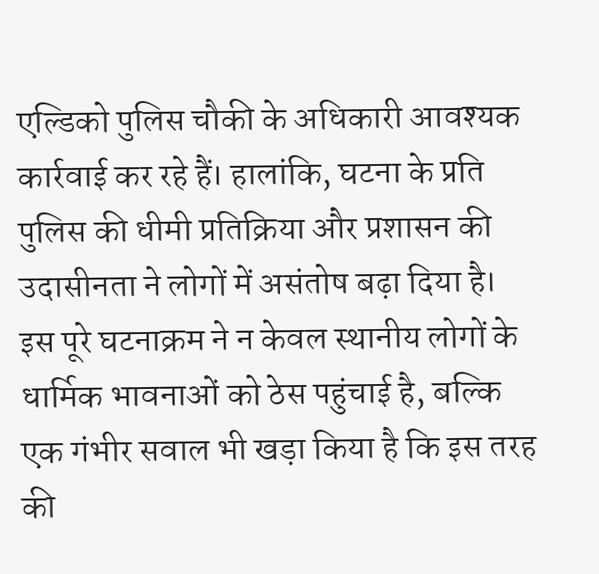एल्डिको पुलिस चौकी के अधिकारी आवश्यक कार्रवाई कर रहे हैं। हालांकि, घटना के प्रति पुलिस की धीमी प्रतिक्रिया और प्रशासन की उदासीनता ने लोगों में असंतोष बढ़ा दिया है।
इस पूरे घटनाक्रम ने न केवल स्थानीय लोगों के धार्मिक भावनाओं को ठेस पहुंचाई है, बल्कि एक गंभीर सवाल भी खड़ा किया है कि इस तरह की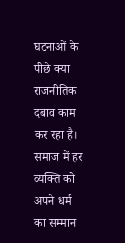घटनाओं के पीछे क्या राजनीतिक दबाव काम कर रहा है। समाज में हर व्यक्ति को अपने धर्म का सम्मान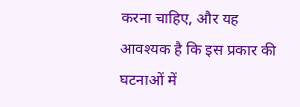करना चाहिए, और यह आवश्यक है कि इस प्रकार की घटनाओं में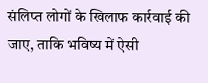संलिप्त लोगों के खिलाफ कार्रवाई की जाए, ताकि भविष्य में ऐसी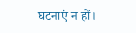घटनाएं न हों।